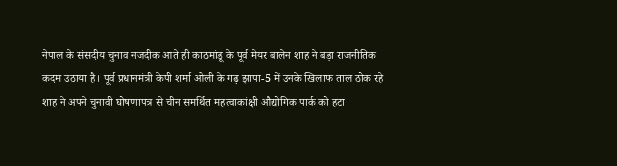नेपाल के संसदीय चुनाव नजदीक आते ही काठमांडू के पूर्व मेयर बालेन शाह ने बड़ा राजनीतिक कदम उठाया है। पूर्व प्रधानमंत्री केपी शर्मा ओली के गढ़ झापा-5 में उनके खिलाफ ताल ठोक रहे शाह ने अपने चुनावी घोषणापत्र से चीन समर्थित महत्वाकांक्षी औद्योगिक पार्क को हटा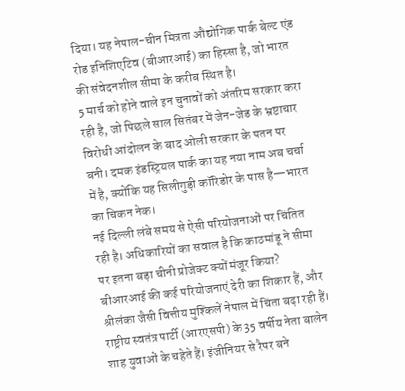दिया। यह नेपाल-चीन मित्रता औद्योगिक पार्क बेल्ट एंड रोड इनिशिएटिव (बीआरआई) का हिस्सा है, जो भारत की संवेदनशील सीमा के करीब स्थित है।
5 मार्च को होने वाले इन चुनावों को अंतरिम सरकार करा रही है, जो पिछले साल सितंबर में जेन-जेड के भ्रष्टाचार विरोधी आंदोलन के बाद ओली सरकार के पतन पर बनी। दमक इंडस्ट्रियल पार्क का यह नया नाम अब चर्चा में है, क्योंकि यह सिलीगुड़ी कॉरिडोर के पास है—भारत का चिकन नेक।
नई दिल्ली लंबे समय से ऐसी परियोजनाओं पर चिंतित रही है। अधिकारियों का सवाल है कि काठमांडू ने सीमा पर इतना बड़ा चीनी प्रोजेक्ट क्यों मंजूर किया? बीआरआई की कई परियोजनाएं देरी का शिकार हैं, और श्रीलंका जैसी वित्तीय मुश्किलें नेपाल में चिंता बढ़ा रही हैं।
राष्ट्रीय स्वतंत्र पार्टी (आरएसपी) के 35 वर्षीय नेता बालेन शाह युवाओं के चहेते हैं। इंजीनियर से रैपर बने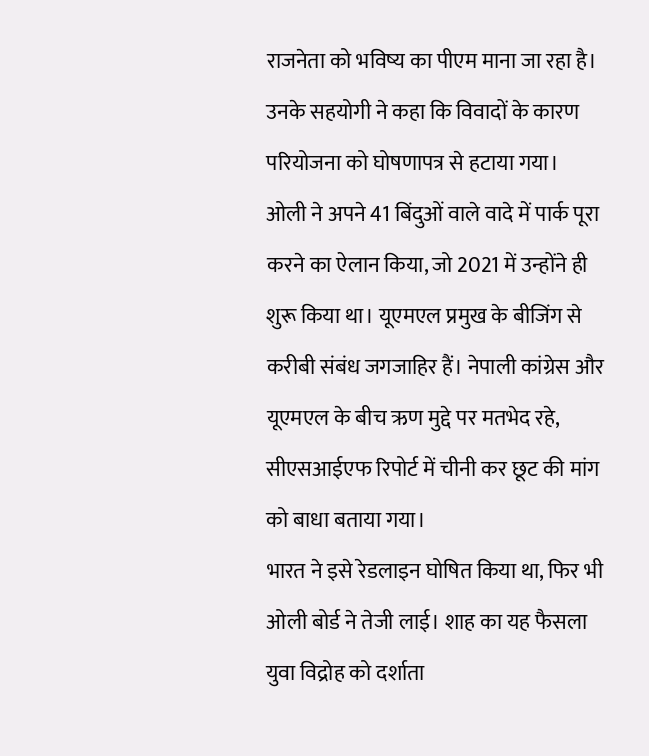राजनेता को भविष्य का पीएम माना जा रहा है। उनके सहयोगी ने कहा कि विवादों के कारण परियोजना को घोषणापत्र से हटाया गया।
ओली ने अपने 41 बिंदुओं वाले वादे में पार्क पूरा करने का ऐलान किया, जो 2021 में उन्होंने ही शुरू किया था। यूएमएल प्रमुख के बीजिंग से करीबी संबंध जगजाहिर हैं। नेपाली कांग्रेस और यूएमएल के बीच ऋण मुद्दे पर मतभेद रहे, सीएसआईएफ रिपोर्ट में चीनी कर छूट की मांग को बाधा बताया गया।
भारत ने इसे रेडलाइन घोषित किया था, फिर भी ओली बोर्ड ने तेजी लाई। शाह का यह फैसला युवा विद्रोह को दर्शाता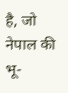है, जो नेपाल की भू-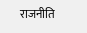राजनीति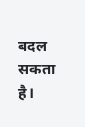बदल सकता है।